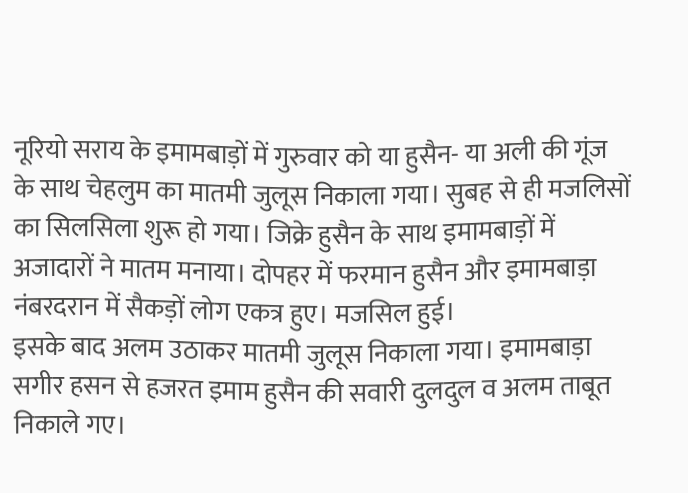नूरियो सराय के इमामबाड़ों में गुरुवार को या हुसैन- या अली की गूंज के साथ चेहलुम का मातमी जुलूस निकाला गया। सुबह से ही मजलिसों का सिलसिला शुरू हो गया। जिक्रे हुसैन के साथ इमामबाड़ों में अजादारों ने मातम मनाया। दोपहर में फरमान हुसैन और इमामबाड़ा नंबरदरान में सैकड़ों लोग एकत्र हुए। मजसिल हुई।
इसके बाद अलम उठाकर मातमी जुलूस निकाला गया। इमामबाड़ा सगीर हसन से हजरत इमाम हुसैन की सवारी दुलदुल व अलम ताबूत निकाले गए।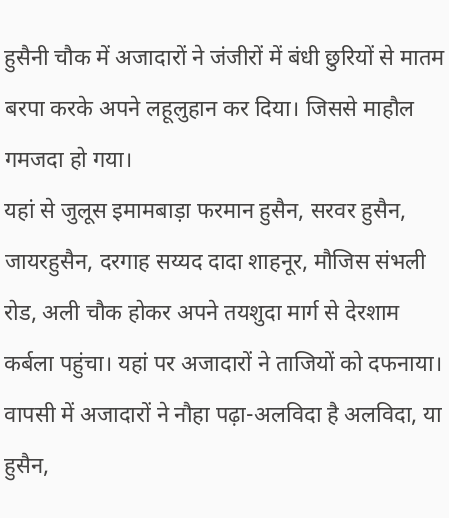हुसैनी चौक में अजादारों ने जंजीरों में बंधी छुरियों से मातम बरपा करके अपने लहूलुहान कर दिया। जिससे माहौल गमजदा हो गया।
यहां से जुलूस इमामबाड़ा फरमान हुसैन, सरवर हुसैन, जायरहुसैन, दरगाह सय्यद दादा शाहनूर, मौजिस संभली रोड, अली चौक होकर अपने तयशुदा मार्ग से देरशाम कर्बला पहुंचा। यहां पर अजादारों ने ताजियों को दफनाया। वापसी में अजादारों ने नौहा पढ़ा-अलविदा है अलविदा, या हुसैन,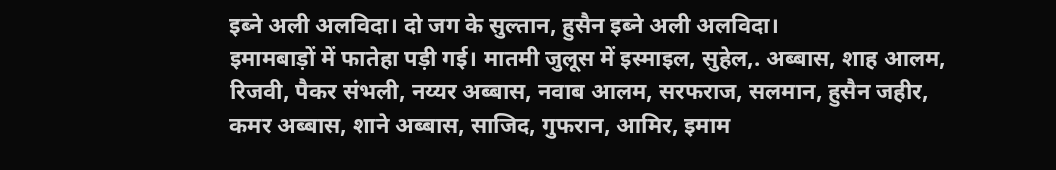इब्ने अली अलविदा। दो जग के सुल्तान, हुसैन इब्ने अली अलविदा।
इमामबाड़ों में फातेहा पड़ी गई। मातमी जुलूस में इस्माइल, सुहेल,. अब्बास, शाह आलम, रिजवी, पैकर संभली, नय्यर अब्बास, नवाब आलम, सरफराज, सलमान, हुसैन जहीर, कमर अब्बास, शाने अब्बास, साजिद, गुफरान, आमिर, इमाम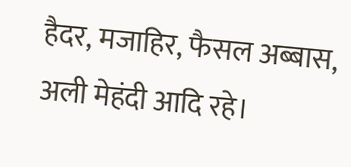हैदर, मजाहिर, फैसल अब्बास, अली मेहंदी आदि रहे।